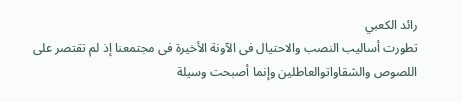رائد الكعبي
تطورت أساليب النصب والاحتيال فى الآونة الأخيرة فى مجتمعنا إذ لم تقتصر على اللصوص والشقاواتوالعاطلين وإنما أصبحت وسيلة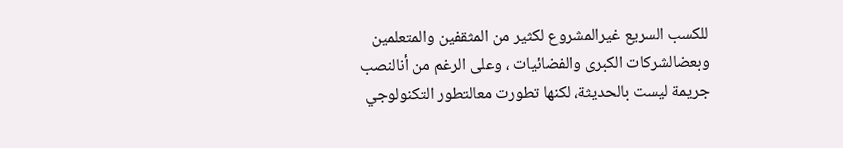للكسب السريع غيرالمشروع لكثير من المثقفين والمتعلمين وبعضالشركات الكبرى والفضائيات ، وعلى الرغم من أنالنصب جريمة ليست بالحديثة، لكنها تطورت معالتطور التكنولوجي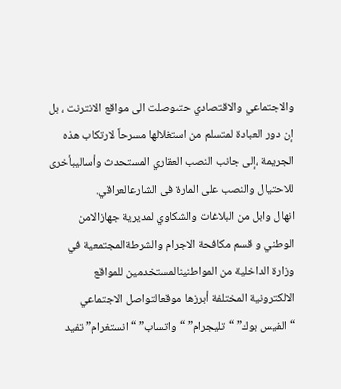والاجتماعي والاقتصادي حتىوصلت الى مواقع الانترنت ، بل إن دور العبادة لمتسلم من استغلالها مسرحاً لارتكاب هذه الجريمة ،إلى جانب النصب العقاري المستحدث وأساليبأخرى للاحتيال والنصب على المارة فى الشارعالعراقي.
انهال وابل من البلاغات والشكاوي لمديرية جهازالامن الوطني و قسم مكافحة الاجرام والشرطةالمجتمعية في وزارة الداخلية من المواطنينالمستخدمين للمواقع الالكترونية المختلفة أبرزها موقعالتواصل الاجتماعي “الفيس بوك” “تليجرام” “واتساب” “انستغرام” تفيد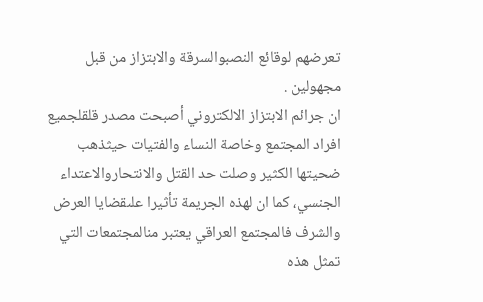تعرضهم لوقائع النصبوالسرقة والابتزاز من قبل مجهولين .
ان جرائم الابتزاز الالكتروني أصبحت مصدر قلقلجميع افراد المجتمع وخاصة النساء والفتيات حيثذهب ضحيتها الكثير وصلت حد القتل والانتحاروالاعتداء الجنسي، كما ان لهذه الجريمة تأثيرا علىقضايا العرض والشرف فالمجتمع العراقي يعتبر منالمجتمعات التي تمثل هذه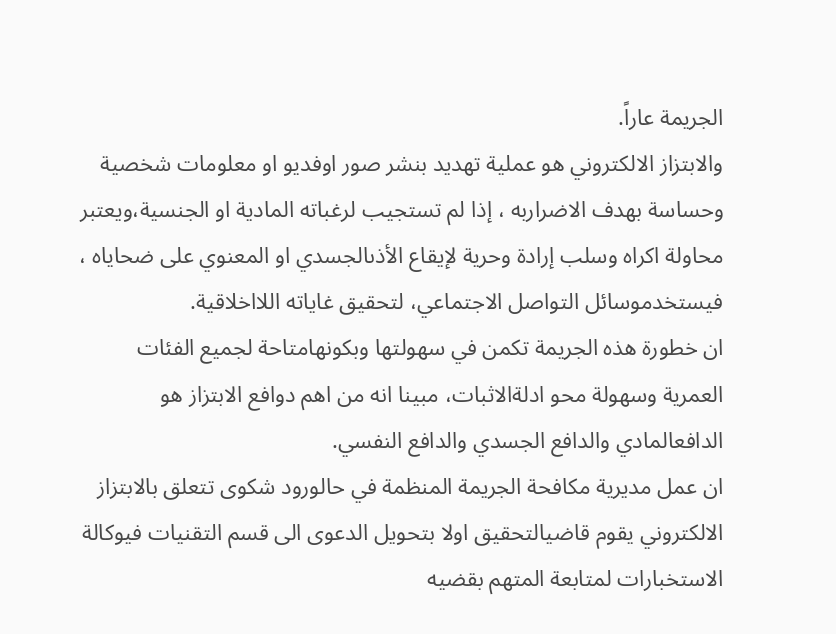الجريمة عاراً.
والابتزاز الالكتروني هو عملية تهديد بنشر صور اوفديو او معلومات شخصية وحساسة بهدف الاضراربه ، إذا لم تستجيب لرغباته المادية او الجنسية،ويعتبر محاولة اكراه وسلب إرادة وحرية لإيقاع الأذىالجسدي او المعنوي على ضحاياه ، فيستخدموسائل التواصل الاجتماعي، لتحقيق غاياته اللااخلاقية.
ان خطورة هذه الجريمة تكمن في سهولتها وبكونهامتاحة لجميع الفئات العمرية وسهولة محو ادلةالاثبات، مبينا انه من اهم دوافع الابتزاز هو الدافعالمادي والدافع الجسدي والدافع النفسي.
ان عمل مديرية مكافحة الجريمة المنظمة في حالورود شكوى تتعلق بالابتزاز الالكتروني يقوم قاضيالتحقيق اولا بتحويل الدعوى الى قسم التقنيات فيوكالة الاستخبارات لمتابعة المتهم بقضيه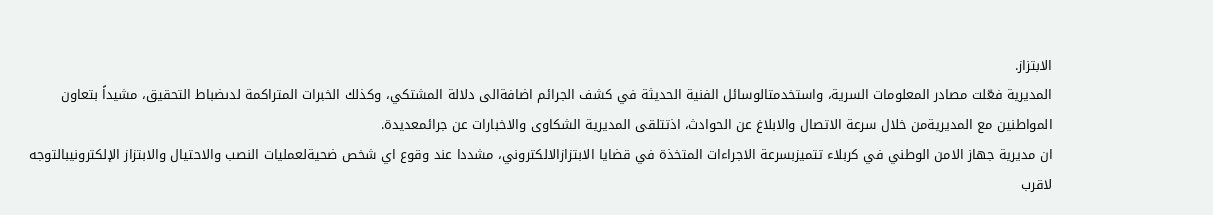الابتزاز.
المديرية فعّلت مصادر المعلومات السرية، واستخدمتالوسائل الفنية الحديثة في كشف الجرائم اضافةالى دلالة المشتكي، وكذلك الخبرات المتراكمة لدىضباط التحقيق، مشيداً بتعاون المواطنين مع المديريةمن خلال سرعة الاتصال والابلاغ عن الحوادث، اذتتلقى المديرية الشكاوى والاخبارات عن جرائمعديدة.
ان مديرية جهاز الامن الوطني في كربلاء تتميزبسرعة الاجراءات المتخذة في قضايا الابتزازالالكتروني، مشددا عند وقوع اي شخص ضحيةلعمليات النصب والاحتيال والابتزاز الإلكترونيبالتوجه لاقرب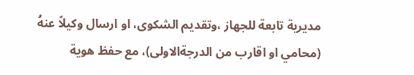مديرية تابعة للجهاز ،وتقديم الشكوى، او ارسال وكيلاً عنهُ (محامي او اقارب من الدرجةالاولى)، مع حفظ هوية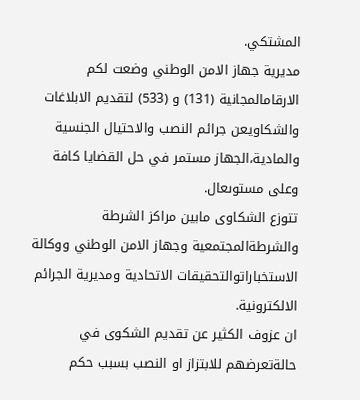المشتكي.
مديرية جهاز الامن الوطني وضعت لكم الارقامالمجانية (131) و (533) لتقديم الابلاغات والشكاويعن جرائم النصب والاحتيال الجنسية والمادية،الجهاز مستمر في حل القضايا كافة وعلى مستوىعال.
تتوزع الشكاوى مابين مراكز الشرطة والشرطةالمجتمعية وجهاز الامن الوطني ووكالة الاستخباراتوالتحقيقات الاتحادية ومديرية الجرائم الالكترونية.
ان عزوف الكثير عن تقديم الشكوى في حالةتعرضهم للابتزاز او النصب بسبب حكم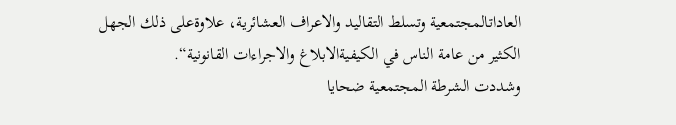العاداتالمجتمعية وتسلط التقاليد والاعراف العشائرية، علاوةعلى ذلك الجهل الكثير من عامة الناس في الكيفيةالابلاغ والاجراءات القانونية“.
وشددت الشرطة المجتمعية ضحايا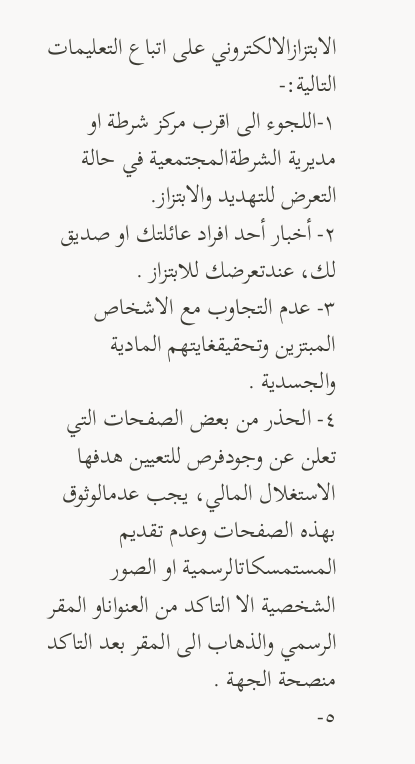الابتزازالالكتروني على اتباع التعليمات التالية:-
١-اللجوء الى اقرب مركز شرطة او مديرية الشرطةالمجتمعية في حالة التعرض للتهديد والابتزاز.
٢- أخبار أحد افراد عائلتك او صديق لك، عندتعرضك للابتزاز .
٣- عدم التجاوب مع الاشخاص المبتزين وتحقيقغايتهم المادية والجسدية .
٤- الحذر من بعض الصفحات التي تعلن عن وجودفرص للتعيين هدفها الاستغلال المالي، يجب عدمالوثوق بهذه الصفحات وعدم تقديم المستمسكاتالرسمية او الصور الشخصية الا التاكد من العنواناو المقر الرسمي والذهاب الى المقر بعد التاكد منصحة الجهة .
٥-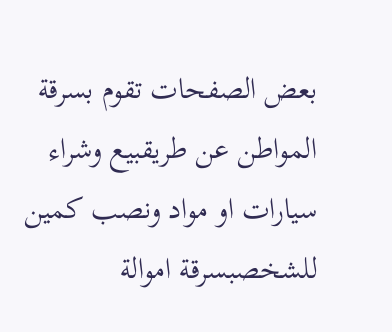بعض الصفحات تقوم بسرقة المواطن عن طريقبيع وشراء سيارات او مواد ونصب كمين للشخصبسرقة اموالة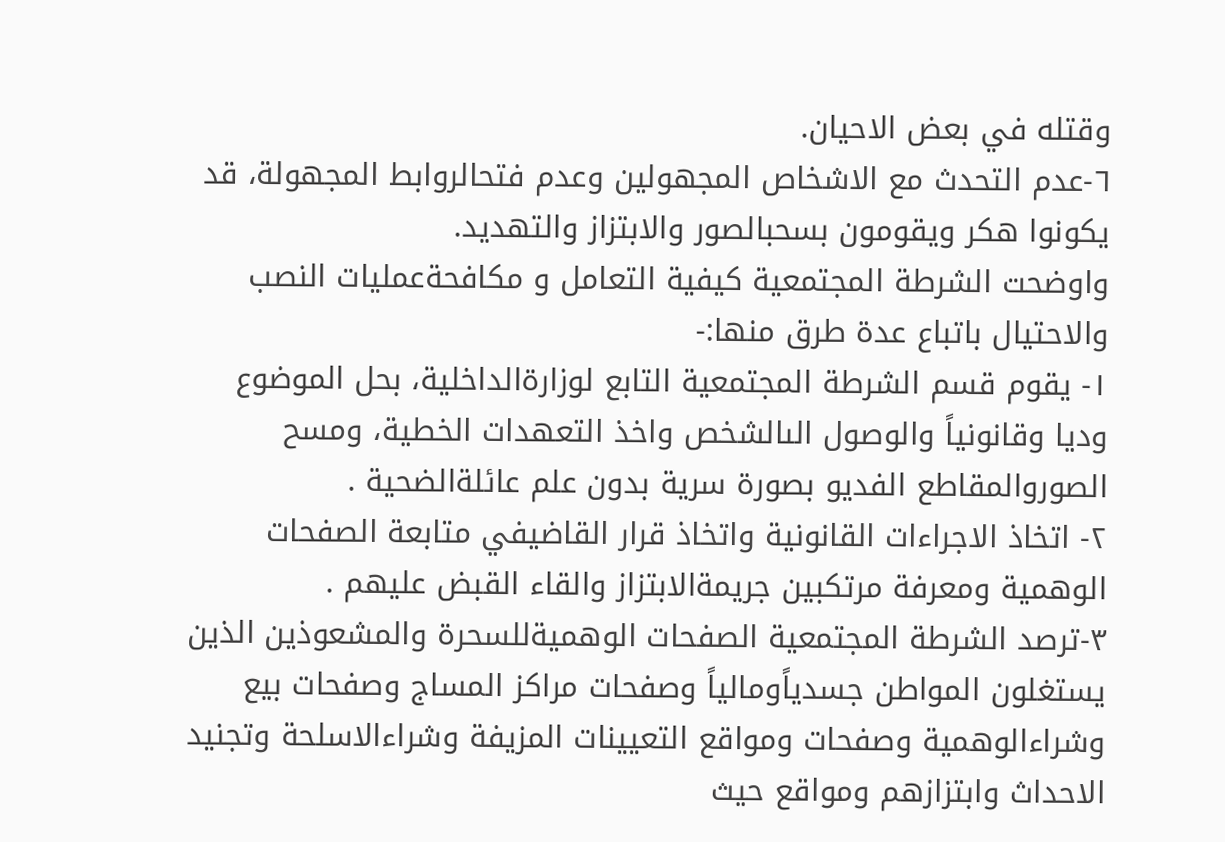وقتله في بعض الاحيان.
٦-عدم التحدث مع الاشخاص المجهولين وعدم فتحالروابط المجهولة، قد يكونوا هكر ويقومون بسحبالصور والابتزاز والتهديد.
واوضحت الشرطة المجتمعية كيفية التعامل و مكافحةعمليات النصب والاحتيال باتباع عدة طرق منها:-
١- يقوم قسم الشرطة المجتمعية التابع لوزارةالداخلية، بحل الموضوع وديا وقانونياً والوصول الىالشخص واخذ التعهدات الخطية، ومسح الصوروالمقاطع الفديو بصورة سرية بدون علم عائلةالضحية .
٢- اتخاذ الاجراءات القانونية واتخاذ قرار القاضيفي متابعة الصفحات الوهمية ومعرفة مرتكبين جريمةالابتزاز والقاء القبض عليهم .
٣-ترصد الشرطة المجتمعية الصفحات الوهميةللسحرة والمشعوذين الذين يستغلون المواطن جسدياًومالياً وصفحات مراكز المساج وصفحات بيع وشراءالوهمية وصفحات ومواقع التعيينات المزيفة وشراءالاسلحة وتجنيد الاحداث وابتزازهم ومواقع حيث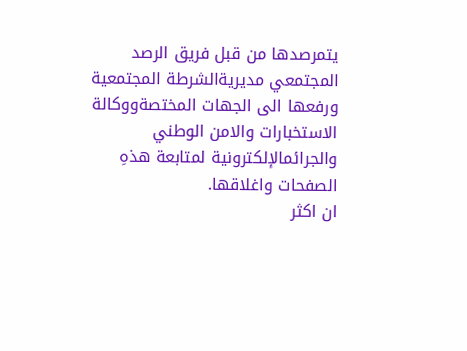يتمرصدها من قبل فريق الرصد المجتمعي مديريةالشرطة المجتمعية ورفعها الى الجهات المختصةووكالة الاستخبارات والامن الوطني والجرائمالإلكترونية لمتابعة هذهِ الصفحات واغلاقها.
ان اكثر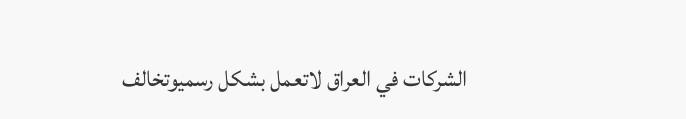الشركات في العراق لاتعمل بشكل رسميوتخالف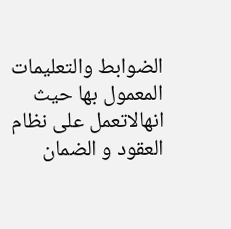الضوابط والتعليمات المعمول بها حيث انهالاتعمل على نظام العقود و الضمان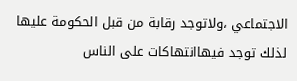الاجتماعي ،ولاتوجد رقابة من قبل الحكومة عليها لذلك توجد فيهاانتهاكات على الناس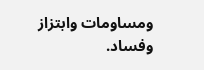ومساومات وابتزاز وفساد.